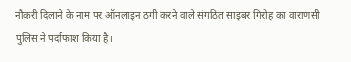नौकरी दिलाने के नाम पर ऑनलाइन ठगी करने वाले संगठित साइबर गिरोह का वाराणसी पुलिस ने पर्दाफाश किया है।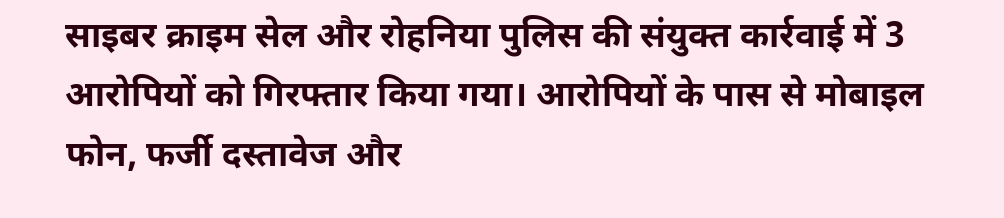साइबर क्राइम सेल और रोहनिया पुलिस की संयुक्त कार्रवाई में 3 आरोपियों को गिरफ्तार किया गया। आरोपियों के पास से मोबाइल फोन, फर्जी दस्तावेज और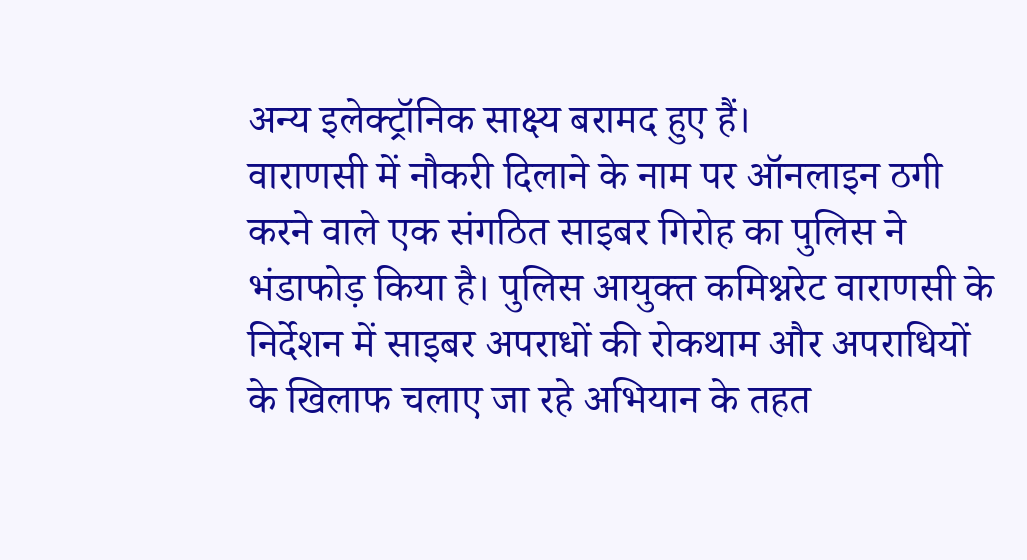अन्य इलेक्ट्रॉनिक साक्ष्य बरामद हुए हैं।
वाराणसी में नौकरी दिलाने के नाम पर ऑनलाइन ठगी करने वाले एक संगठित साइबर गिरोह का पुलिस ने भंडाफोड़ किया है। पुलिस आयुक्त कमिश्नरेट वाराणसी के निर्देशन में साइबर अपराधों की रोकथाम और अपराधियों के खिलाफ चलाए जा रहे अभियान के तहत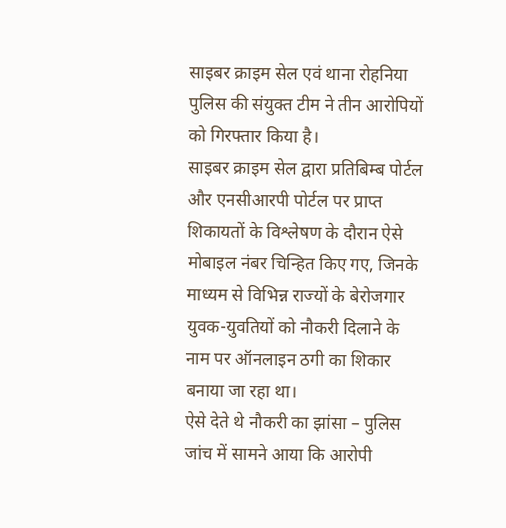साइबर क्राइम सेल एवं थाना रोहनिया पुलिस की संयुक्त टीम ने तीन आरोपियों को गिरफ्तार किया है।
साइबर क्राइम सेल द्वारा प्रतिबिम्ब पोर्टल और एनसीआरपी पोर्टल पर प्राप्त शिकायतों के विश्लेषण के दौरान ऐसे मोबाइल नंबर चिन्हित किए गए, जिनके माध्यम से विभिन्न राज्यों के बेरोजगार युवक-युवतियों को नौकरी दिलाने के नाम पर ऑनलाइन ठगी का शिकार बनाया जा रहा था।
ऐसे देते थे नौकरी का झांसा – पुलिस जांच में सामने आया कि आरोपी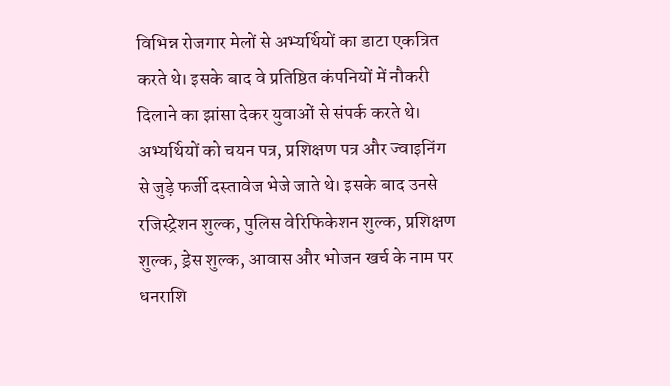विभिन्न रोजगार मेलों से अभ्यर्थियों का डाटा एकत्रित करते थे। इसके बाद वे प्रतिष्ठित कंपनियों में नौकरी दिलाने का झांसा देकर युवाओं से संपर्क करते थे। अभ्यर्थियों को चयन पत्र, प्रशिक्षण पत्र और ज्वाइनिंग से जुड़े फर्जी दस्तावेज भेजे जाते थे। इसके बाद उनसे रजिस्ट्रेशन शुल्क, पुलिस वेरिफिकेशन शुल्क, प्रशिक्षण शुल्क, ड्रेस शुल्क, आवास और भोजन खर्च के नाम पर धनराशि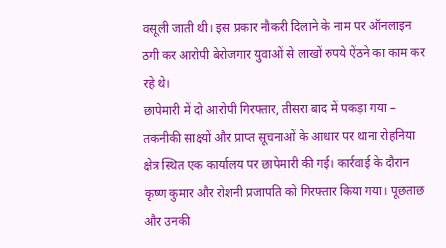वसूली जाती थी। इस प्रकार नौकरी दिलाने के नाम पर ऑनलाइन ठगी कर आरोपी बेरोजगार युवाओं से लाखों रुपये ऐंठने का काम कर रहे थे।
छापेमारी में दो आरोपी गिरफ्तार, तीसरा बाद में पकड़ा गया – तकनीकी साक्ष्यों और प्राप्त सूचनाओं के आधार पर थाना रोहनिया क्षेत्र स्थित एक कार्यालय पर छापेमारी की गई। कार्रवाई के दौरान कृष्ण कुमार और रोशनी प्रजापति को गिरफ्तार किया गया। पूछताछ और उनकी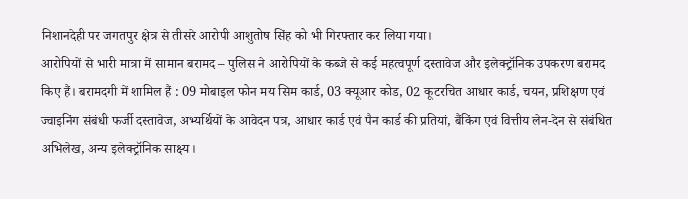निशानदेही पर जगतपुर क्षेत्र से तीसरे आरोपी आशुतोष सिंह को भी गिरफ्तार कर लिया गया।
आरोपियों से भारी मात्रा में सामान बरामद – पुलिस ने आरोपियों के कब्जे से कई महत्वपूर्ण दस्तावेज और इलेक्ट्रॉनिक उपकरण बरामद किए हैं। बरामदगी में शामिल हैं : 09 मोबाइल फोन मय सिम कार्ड, 03 क्यूआर कोड, 02 कूटरचित आधार कार्ड, चयन, प्रशिक्षण एवं ज्वाइनिंग संबंधी फर्जी दस्तावेज, अभ्यर्थियों के आवेदन पत्र, आधार कार्ड एवं पैन कार्ड की प्रतियां, बैंकिंग एवं वित्तीय लेन-देन से संबंधित अभिलेख, अन्य इलेक्ट्रॉनिक साक्ष्य।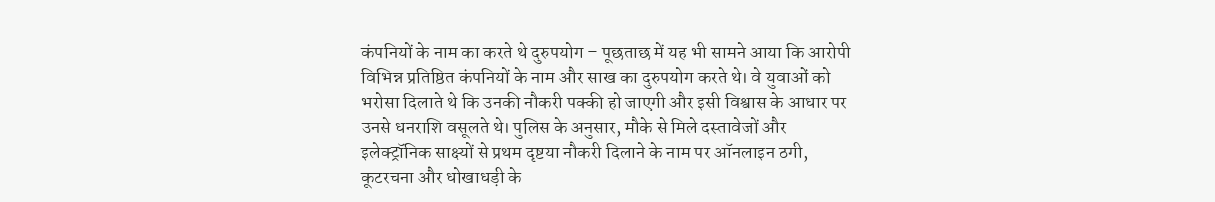कंपनियों के नाम का करते थे दुरुपयोग – पूछताछ में यह भी सामने आया कि आरोपी विभिन्न प्रतिष्ठित कंपनियों के नाम और साख का दुरुपयोग करते थे। वे युवाओं को भरोसा दिलाते थे कि उनकी नौकरी पक्की हो जाएगी और इसी विश्वास के आधार पर उनसे धनराशि वसूलते थे। पुलिस के अनुसार, मौके से मिले दस्तावेजों और इलेक्ट्रॉनिक साक्ष्यों से प्रथम दृष्टया नौकरी दिलाने के नाम पर ऑनलाइन ठगी, कूटरचना और धोखाधड़ी के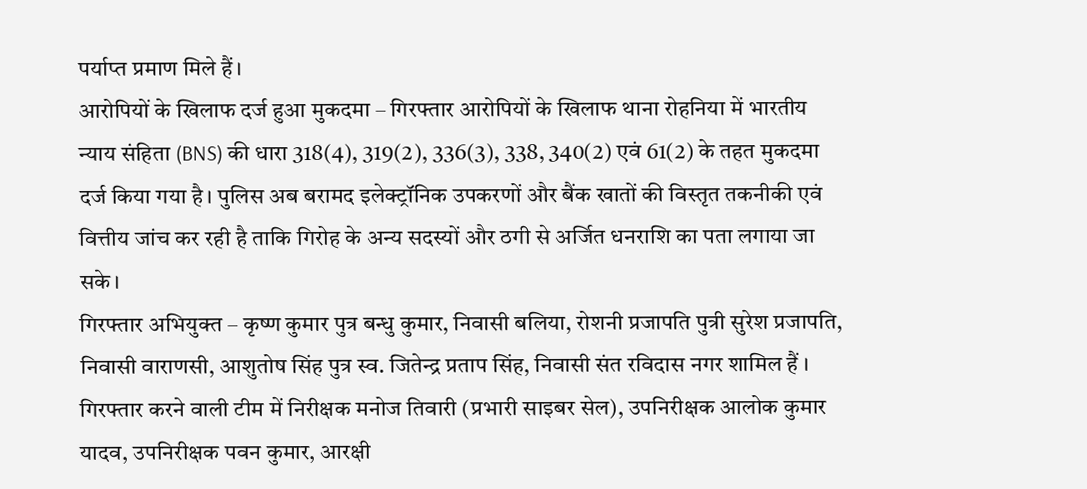पर्याप्त प्रमाण मिले हैं।
आरोपियों के खिलाफ दर्ज हुआ मुकदमा – गिरफ्तार आरोपियों के खिलाफ थाना रोहनिया में भारतीय न्याय संहिता (BNS) की धारा 318(4), 319(2), 336(3), 338, 340(2) एवं 61(2) के तहत मुकदमा दर्ज किया गया है। पुलिस अब बरामद इलेक्ट्रॉनिक उपकरणों और बैंक खातों की विस्तृत तकनीकी एवं वित्तीय जांच कर रही है ताकि गिरोह के अन्य सदस्यों और ठगी से अर्जित धनराशि का पता लगाया जा सके।
गिरफ्तार अभियुक्त – कृष्ण कुमार पुत्र बन्धु कुमार, निवासी बलिया, रोशनी प्रजापति पुत्री सुरेश प्रजापति, निवासी वाराणसी, आशुतोष सिंह पुत्र स्व. जितेन्द्र प्रताप सिंह, निवासी संत रविदास नगर शामिल हैं ।
गिरफ्तार करने वाली टीम में निरीक्षक मनोज तिवारी (प्रभारी साइबर सेल), उपनिरीक्षक आलोक कुमार यादव, उपनिरीक्षक पवन कुमार, आरक्षी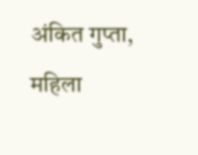अंकित गुप्ता, महिला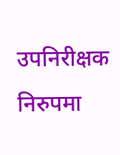उपनिरीक्षक निरुपमा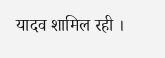यादव शामिल रही ।